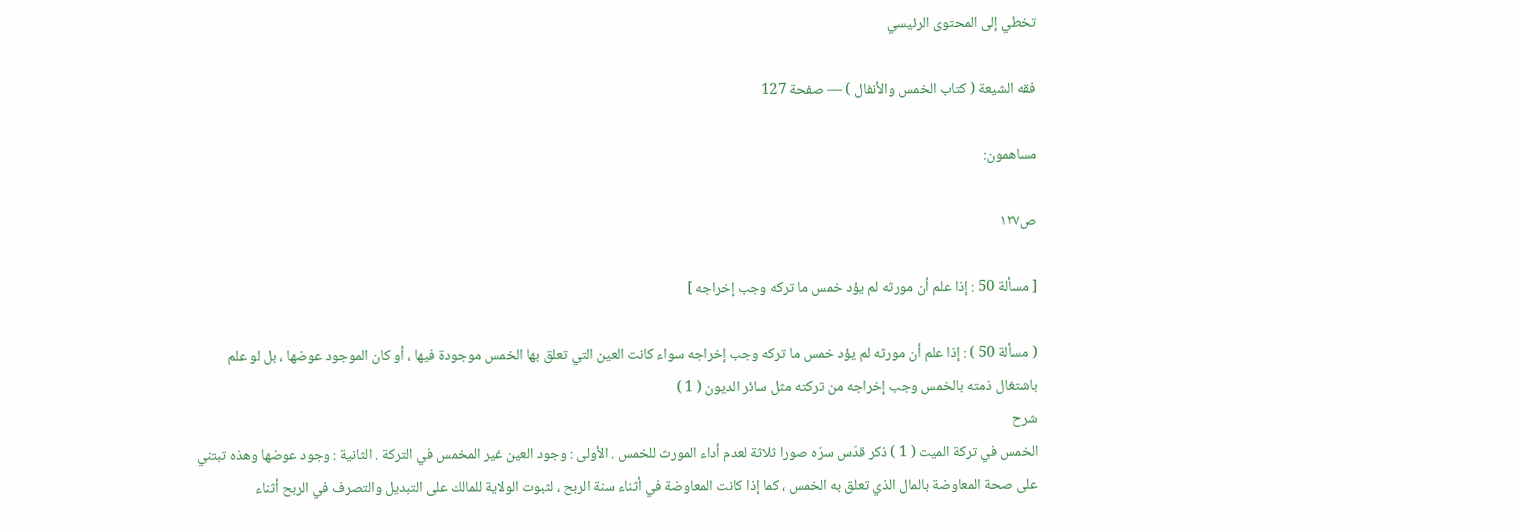تخطي إلى المحتوى الرئيسي

فقه الشيعة ( كتاب الخمس والأنفال ) — صفحة 127

مساهمون:

ص١٢٧

[ مسألة 50 : إذا علم أن مورثه لم يؤد خمس ما تركه وجب إخراجه ]

( مسألة 50 ) : إذا علم أن مورثه لم يؤد خمس ما تركه وجب إخراجه سواء كانت العين التي تعلق بها الخمس موجودة فيها ، أو كان الموجود عوضها ، بل لو علم باشتغال ذمته بالخمس وجب إخراجه من تركته مثل سائر الديون ( 1 )
شرح
الخمس في تركة الميت ( 1 ) ذكر قدّس سرّه صورا ثلاثة لعدم أداء المورث للخمس . الأولى : وجود العين غير المخمس في التركة . الثانية : وجود عوضها وهذه تبتني على صحة المعاوضة بالمال الذي تعلق به الخمس ، كما إذا كانت المعاوضة في أثناء سنة الربح ، لثبوت الولاية للمالك على التبديل والتصرف في الربح أثناء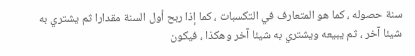سنة حصوله ، كما هو المتعارف في التكسبات ، كما إذا ربح أول السنة مقدارا ثم يشتري به شيئا آخر ، ثم يبيعه ويشتري به شيئا آخر وهكذا ، فيكون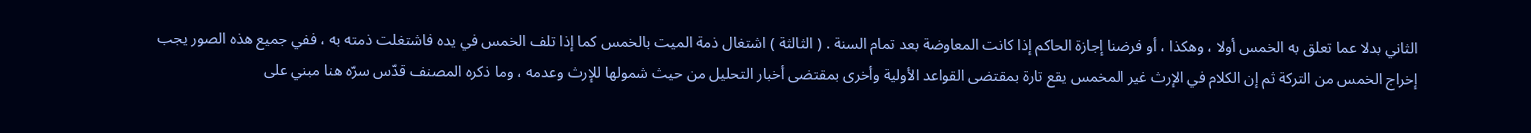الثاني بدلا عما تعلق به الخمس أولا ، وهكذا ، أو فرضنا إجازة الحاكم إذا كانت المعاوضة بعد تمام السنة . ( الثالثة ) اشتغال ذمة الميت بالخمس كما إذا تلف الخمس في يده فاشتغلت ذمته به ، ففي جميع هذه الصور يجب إخراج الخمس من التركة ثم إن الكلام في الإرث غير المخمس يقع تارة بمقتضى القواعد الأولية وأخرى بمقتضى أخبار التحليل من حيث شمولها للإرث وعدمه ، وما ذكره المصنف قدّس سرّه هنا مبني على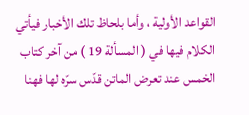القواعد الأولية ، وأما بلحاظ تلك الأخبار فيأتي الكلام فيها في ( المسألة 19 ) من آخر كتاب الخمس عند تعرض الماتن قدّس سرّه لها فهنا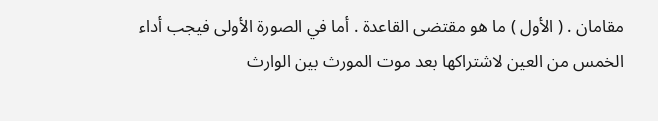مقامان . ( الأول ) ما هو مقتضى القاعدة . أما في الصورة الأولى فيجب أداء الخمس من العين لاشتراكها بعد موت المورث بين الوارث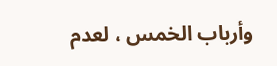وأرباب الخمس ، لعدم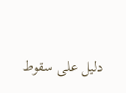دليل على سقوط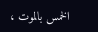الخمس بالموت ،